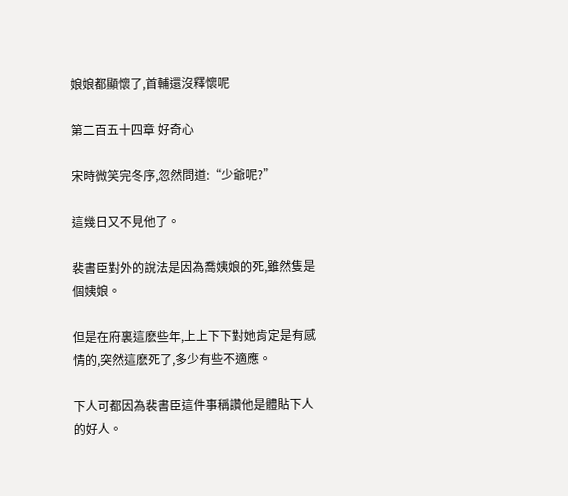娘娘都顯懷了,首輔還沒釋懷呢

第二百五十四章 好奇心

宋時微笑完冬序,忽然問道:“少爺呢?”

這幾日又不見他了。

裴書臣對外的說法是因為喬姨娘的死,雖然隻是個姨娘。

但是在府裏這麽些年,上上下下對她肯定是有感情的,突然這麽死了,多少有些不適應。

下人可都因為裴書臣這件事稱讚他是體貼下人的好人。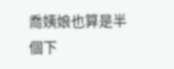喬姨娘也算是半個下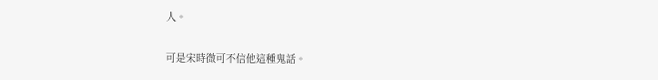人。

可是宋時微可不信他這種鬼話。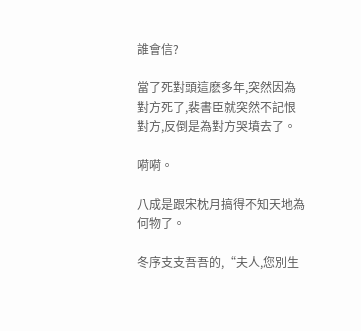誰會信?

當了死對頭這麽多年,突然因為對方死了,裴書臣就突然不記恨對方,反倒是為對方哭墳去了。

嗬嗬。

八成是跟宋枕月搞得不知天地為何物了。

冬序支支吾吾的,“夫人,您別生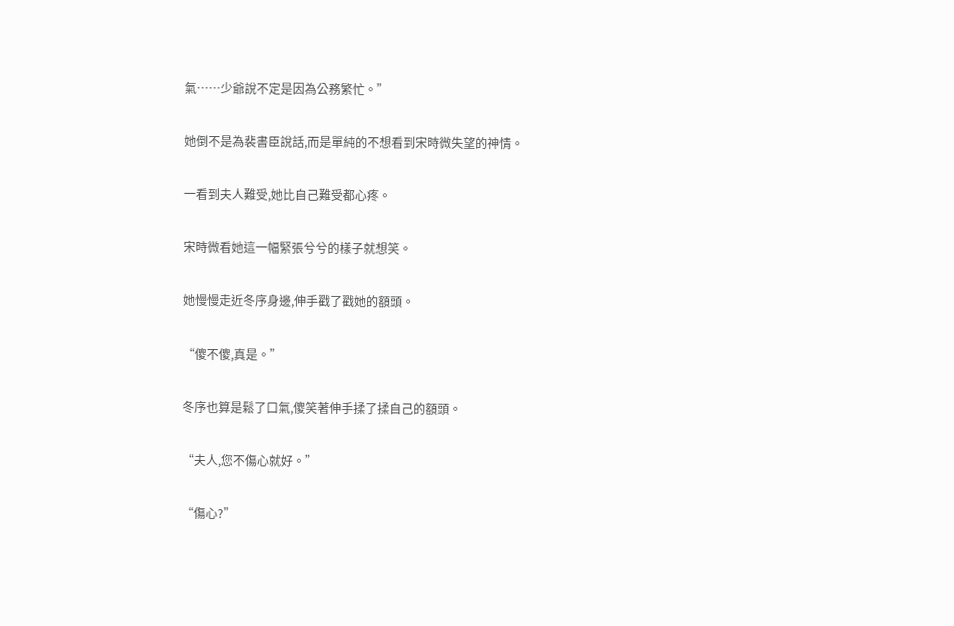氣……少爺說不定是因為公務繁忙。”

她倒不是為裴書臣說話,而是單純的不想看到宋時微失望的神情。

一看到夫人難受,她比自己難受都心疼。

宋時微看她這一幅緊張兮兮的樣子就想笑。

她慢慢走近冬序身邊,伸手戳了戳她的額頭。

“傻不傻,真是。”

冬序也算是鬆了口氣,傻笑著伸手揉了揉自己的額頭。

“夫人,您不傷心就好。”

“傷心?”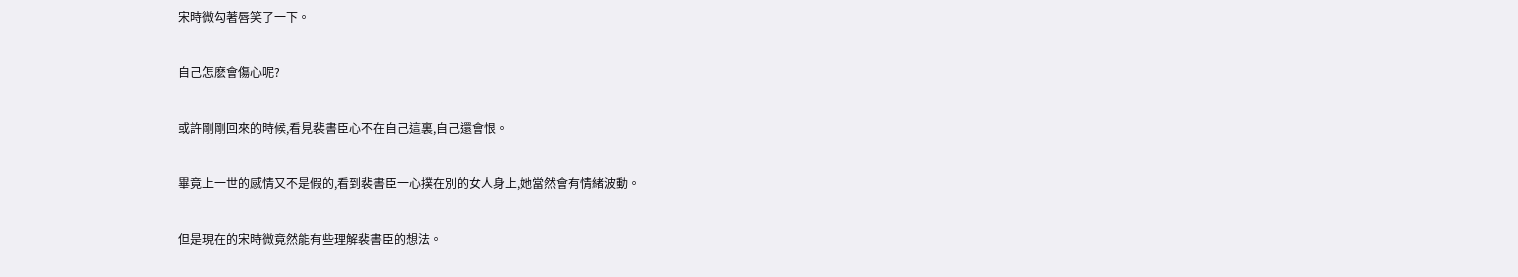宋時微勾著唇笑了一下。

自己怎麽會傷心呢?

或許剛剛回來的時候,看見裴書臣心不在自己這裏,自己還會恨。

畢竟上一世的感情又不是假的,看到裴書臣一心撲在別的女人身上,她當然會有情緒波動。

但是現在的宋時微竟然能有些理解裴書臣的想法。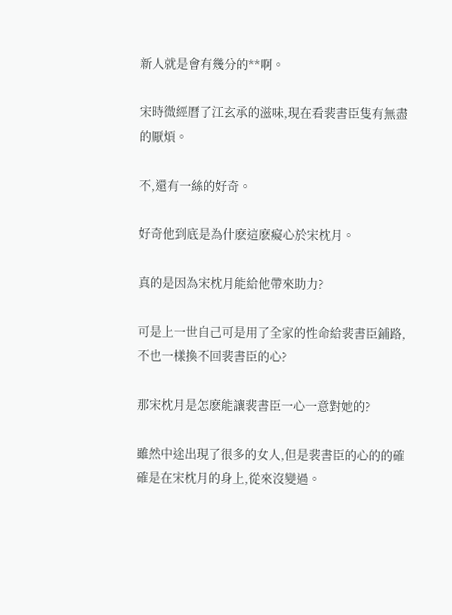新人就是會有幾分的**啊。

宋時微經曆了江玄承的滋味,現在看裴書臣隻有無盡的厭煩。

不,還有一絲的好奇。

好奇他到底是為什麽這麽癡心於宋枕月。

真的是因為宋枕月能給他帶來助力?

可是上一世自己可是用了全家的性命給裴書臣鋪路,不也一樣換不回裴書臣的心?

那宋枕月是怎麽能讓裴書臣一心一意對她的?

雖然中途出現了很多的女人,但是裴書臣的心的的確確是在宋枕月的身上,從來沒變過。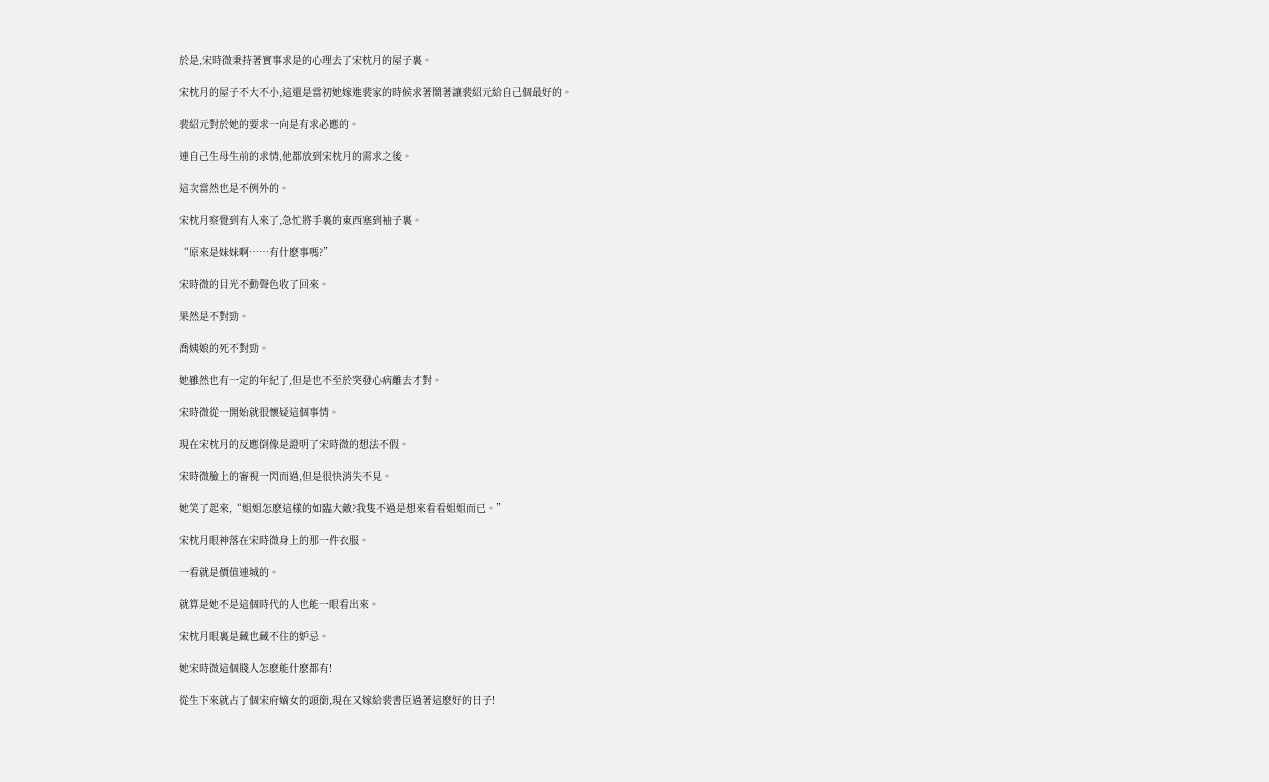於是,宋時微秉持著實事求是的心理去了宋枕月的屋子裏。

宋枕月的屋子不大不小,這還是當初她嫁進裴家的時候求著鬧著讓裴紹元給自己個最好的。

裴紹元對於她的要求一向是有求必應的。

連自己生母生前的求情,他都放到宋枕月的需求之後。

這次當然也是不例外的。

宋枕月察覺到有人來了,急忙將手裏的東西塞到袖子裏。

“原來是妹妹啊……有什麽事嗎?”

宋時微的目光不動聲色收了回來。

果然是不對勁。

喬姨娘的死不對勁。

她雖然也有一定的年紀了,但是也不至於突發心病離去才對。

宋時微從一開始就很懷疑這個事情。

現在宋枕月的反應倒像是證明了宋時微的想法不假。

宋時微臉上的審視一閃而過,但是很快消失不見。

她笑了起來,“姐姐怎麽這樣的如臨大敵?我隻不過是想來看看姐姐而已。”

宋枕月眼神落在宋時微身上的那一件衣服。

一看就是價值連城的。

就算是她不是這個時代的人也能一眼看出來。

宋枕月眼裏是藏也藏不住的妒忌。

她宋時微這個賤人怎麽能什麽都有!

從生下來就占了個宋府嫡女的頭銜,現在又嫁給裴書臣過著這麽好的日子!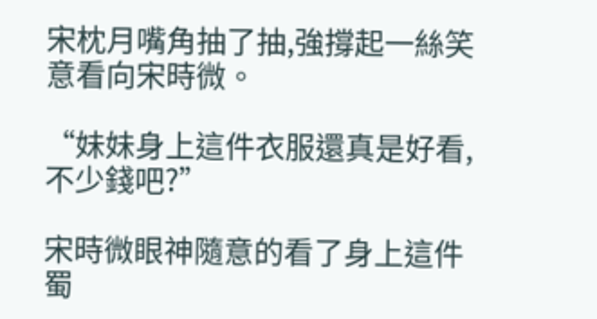宋枕月嘴角抽了抽,強撐起一絲笑意看向宋時微。

“妹妹身上這件衣服還真是好看,不少錢吧?”

宋時微眼神隨意的看了身上這件蜀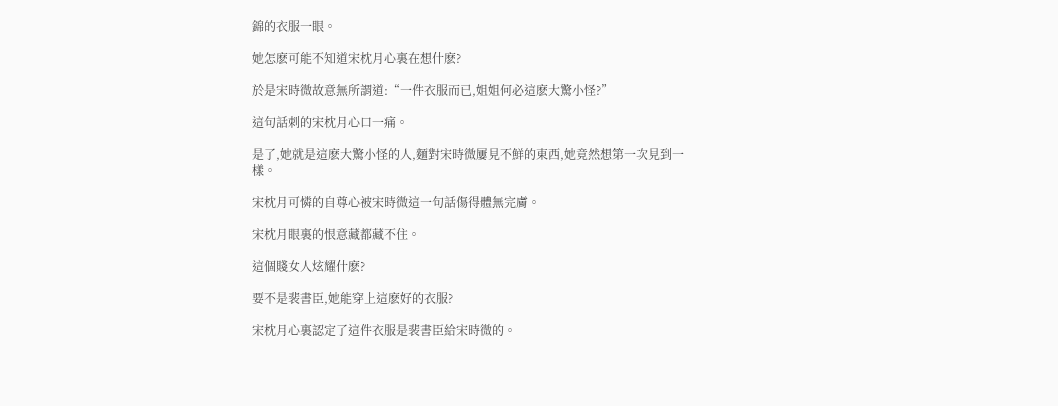錦的衣服一眼。

她怎麽可能不知道宋枕月心裏在想什麽?

於是宋時微故意無所謂道:“一件衣服而已,姐姐何必這麽大驚小怪?”

這句話刺的宋枕月心口一痛。

是了,她就是這麽大驚小怪的人,麵對宋時微屢見不鮮的東西,她竟然想第一次見到一樣。

宋枕月可憐的自尊心被宋時微這一句話傷得體無完膚。

宋枕月眼裏的恨意藏都藏不住。

這個賤女人炫耀什麽?

要不是裴書臣,她能穿上這麽好的衣服?

宋枕月心裏認定了這件衣服是裴書臣給宋時微的。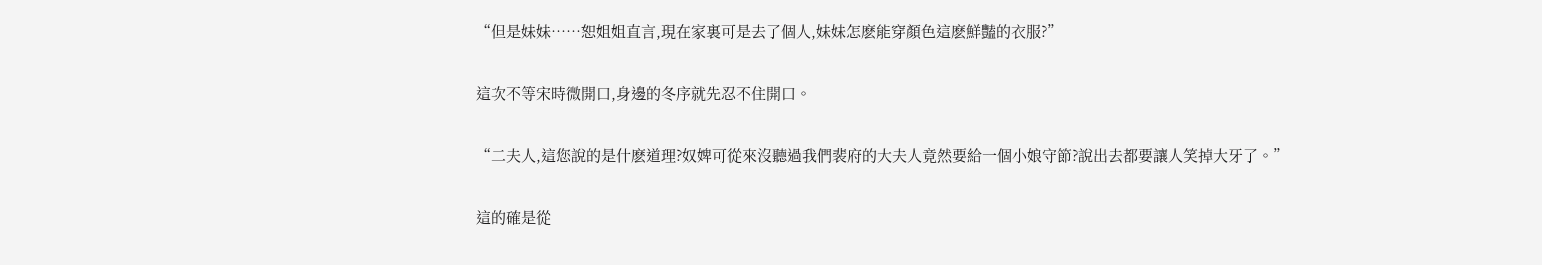“但是妹妹……恕姐姐直言,現在家裏可是去了個人,妹妹怎麽能穿顏色這麽鮮豔的衣服?”

這次不等宋時微開口,身邊的冬序就先忍不住開口。

“二夫人,這您說的是什麽道理?奴婢可從來沒聽過我們裴府的大夫人竟然要給一個小娘守節?說出去都要讓人笑掉大牙了。”

這的確是從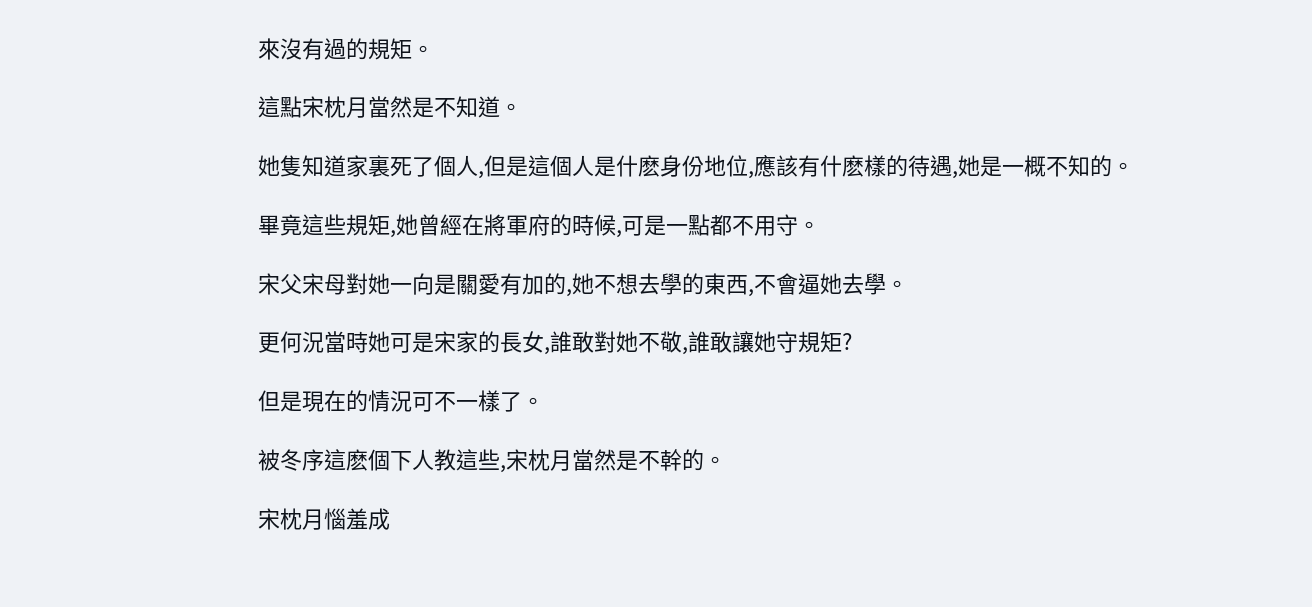來沒有過的規矩。

這點宋枕月當然是不知道。

她隻知道家裏死了個人,但是這個人是什麽身份地位,應該有什麽樣的待遇,她是一概不知的。

畢竟這些規矩,她曾經在將軍府的時候,可是一點都不用守。

宋父宋母對她一向是關愛有加的,她不想去學的東西,不會逼她去學。

更何況當時她可是宋家的長女,誰敢對她不敬,誰敢讓她守規矩?

但是現在的情況可不一樣了。

被冬序這麽個下人教這些,宋枕月當然是不幹的。

宋枕月惱羞成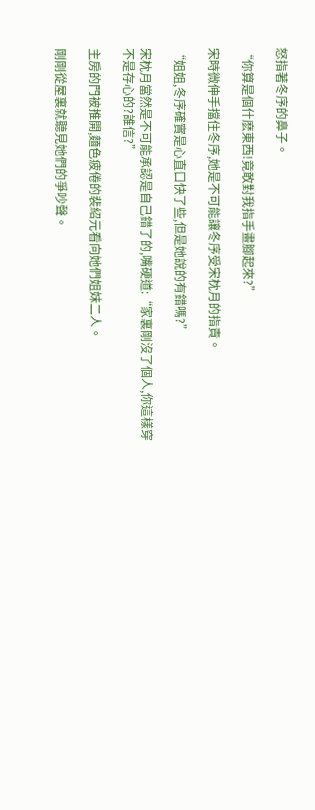怒指著冬序的鼻子。

“你算是個什麽東西!竟敢對我指手畫腳起來?”

宋時微伸手擋住冬序,她是不可能讓冬序受宋枕月的指責。

“姐姐,冬序確實是心直口快了些,但是她說的有錯嗎?”

宋枕月當然是不可能承認是自己錯了的,嘴硬道:“家裏剛沒了個人,你這樣穿不是存心的?誰信?”

主房的門被推開,麵色疲倦的裴紹元看向她們姐妹二人。

剛剛從屋裏就聽見她們的爭吵聲。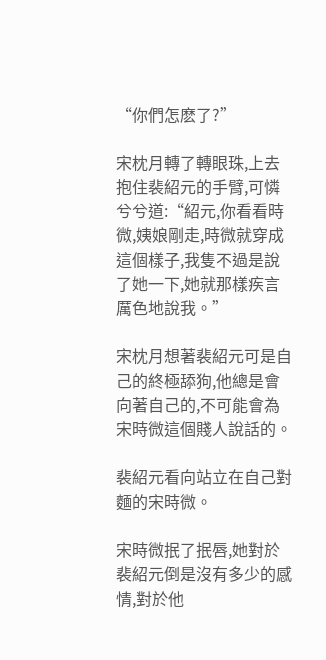“你們怎麽了?”

宋枕月轉了轉眼珠,上去抱住裴紹元的手臂,可憐兮兮道:“紹元,你看看時微,姨娘剛走,時微就穿成這個樣子,我隻不過是說了她一下,她就那樣疾言厲色地說我。”

宋枕月想著裴紹元可是自己的終極舔狗,他總是會向著自己的,不可能會為宋時微這個賤人說話的。

裴紹元看向站立在自己對麵的宋時微。

宋時微抿了抿唇,她對於裴紹元倒是沒有多少的感情,對於他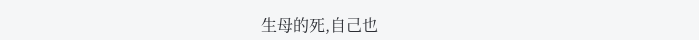生母的死,自己也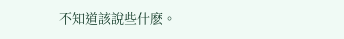不知道該說些什麽。